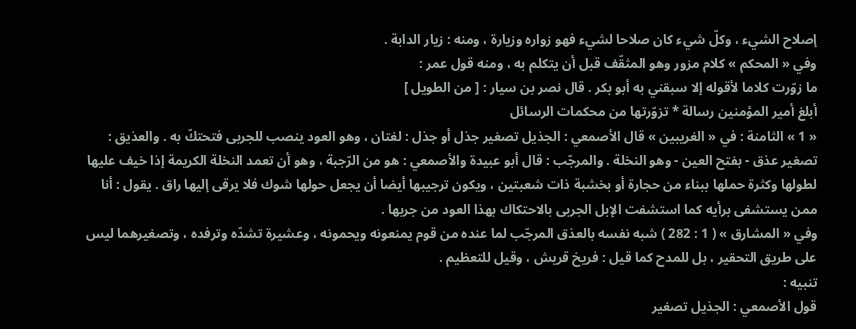إصلاح الشيء ، وكلّ شيء كان صلاحا لشيء فهو زواره وزيارة ، ومنه : زيار الدابة .
وفي « المحكم » كلام مزور وهو المثقّف قبل أن يتكلم به ، ومنه قول عمر :
ما زوّرت كلاما لأقوله إلا سبقني به أبو بكر . قال نصر بن سيار : [ من الطويل ]
أبلغ أمير المؤمنين رسالة * تزوّرتها من محكمات الرسائل
« 1 » الثامنة : في « الغريبين » قال الأصمعي : الجذيل تصغير جذل أو جذل : لغتان ، وهو العود ينصب للجربى فتحتكّ به . والعذيق : تصغير عذق - بفتح العين - وهو النخلة . والمرجّب : قال أبو عبيدة والأصمعي : هو من الرّجبة ، وهو أن تعمد النخلة الكريمة إذا خيف عليها لطولها وكثرة حملها ببناء من حجارة أو بخشبة ذات شعبتين ، ويكون ترجيبها أيضا أن يجعل حولها شوك فلا يرقى إليها راق . يقول : أنا ممن يستشفى برأيه كما استشفت الإبل الجربى بالاحتكاك بهذا العود من جربها .
وفي « المشارق » ( 1 : 282 ) شبه نفسه بالعذق المرجّب لما عنده من قوم يمنعونه ويحمونه ، وعشيرة تشدّه وترفده ، وتصغيرهما ليس على طريق التحقير ، بل للمدح كما قيل : فريخ قريش ، وقيل للتعظيم .
تنبيه :
قول الأصمعي : الجذيل تصغير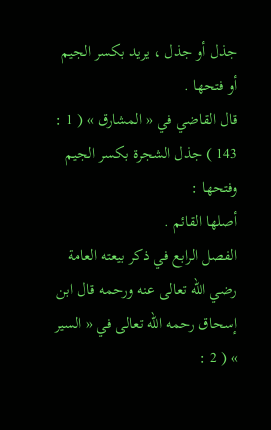جذل أو جذل ، يريد بكسر الجيم أو فتحها .
قال القاضي في « المشارق » ( 1 : 143 ) جذل الشجرة بكسر الجيم وفتحها :
أصلها القائم .
الفصل الرابع في ذكر بيعته العامة
رضي اللّه تعالى عنه ورحمه قال ابن إسحاق رحمه اللّه تعالى في « السير » ( 2 :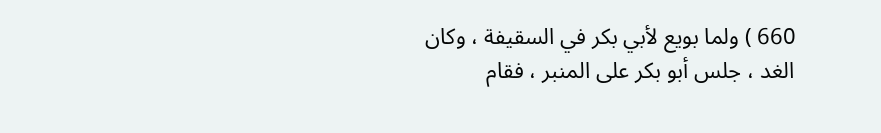660 ) ولما بويع لأبي بكر في السقيفة ، وكان الغد ، جلس أبو بكر على المنبر ، فقام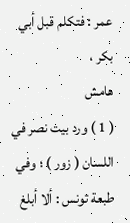عمر : فتكلم قبل أبي بكر ،
هامش
( 1 ) ورد بيت نصر في اللسان ( زور ) ؛ وفي طبعة تونس : ألا أبلغ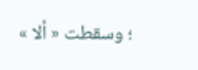؛ وسقطت « ألا »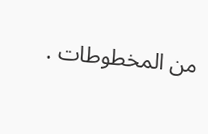من المخطوطات .